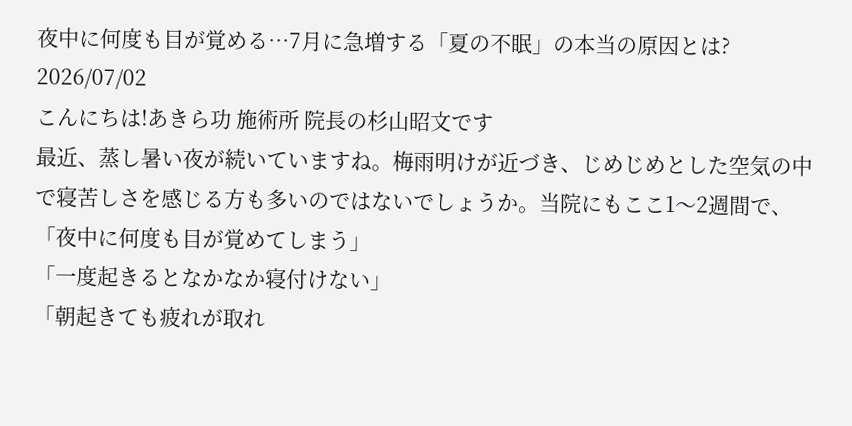夜中に何度も目が覚める…7月に急増する「夏の不眠」の本当の原因とは?
2026/07/02
こんにちは!あきら功 施術所 院長の杉山昭文です
最近、蒸し暑い夜が続いていますね。梅雨明けが近づき、じめじめとした空気の中で寝苦しさを感じる方も多いのではないでしょうか。当院にもここ1〜2週間で、
「夜中に何度も目が覚めてしまう」
「一度起きるとなかなか寝付けない」
「朝起きても疲れが取れ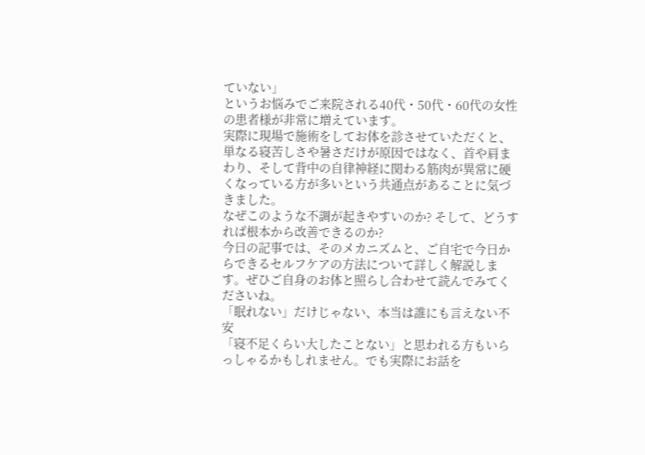ていない」
というお悩みでご来院される40代・50代・60代の女性の患者様が非常に増えています。
実際に現場で施術をしてお体を診させていただくと、単なる寝苦しさや暑さだけが原因ではなく、首や肩まわり、そして背中の自律神経に関わる筋肉が異常に硬くなっている方が多いという共通点があることに気づきました。
なぜこのような不調が起きやすいのか? そして、どうすれば根本から改善できるのか?
今日の記事では、そのメカニズムと、ご自宅で今日からできるセルフケアの方法について詳しく解説します。ぜひご自身のお体と照らし合わせて読んでみてくださいね。
「眠れない」だけじゃない、本当は誰にも言えない不安
「寝不足くらい大したことない」と思われる方もいらっしゃるかもしれません。でも実際にお話を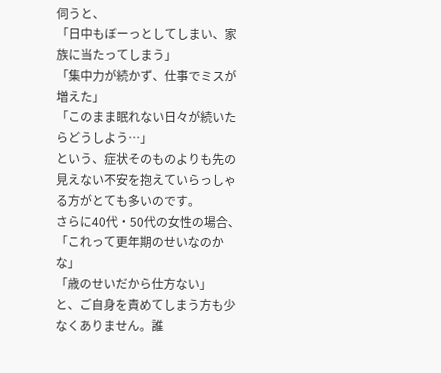伺うと、
「日中もぼーっとしてしまい、家族に当たってしまう」
「集中力が続かず、仕事でミスが増えた」
「このまま眠れない日々が続いたらどうしよう…」
という、症状そのものよりも先の見えない不安を抱えていらっしゃる方がとても多いのです。
さらに40代・50代の女性の場合、
「これって更年期のせいなのかな」
「歳のせいだから仕方ない」
と、ご自身を責めてしまう方も少なくありません。誰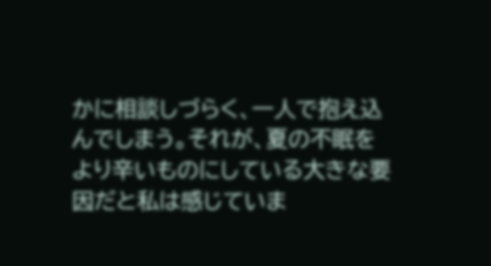かに相談しづらく、一人で抱え込んでしまう。それが、夏の不眠をより辛いものにしている大きな要因だと私は感じていま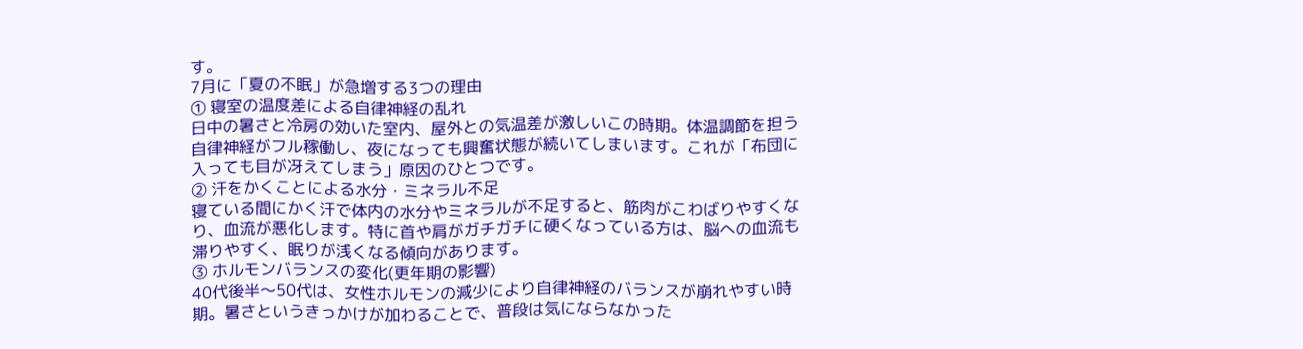す。
7月に「夏の不眠」が急増する3つの理由
① 寝室の温度差による自律神経の乱れ
日中の暑さと冷房の効いた室内、屋外との気温差が激しいこの時期。体温調節を担う自律神経がフル稼働し、夜になっても興奮状態が続いてしまいます。これが「布団に入っても目が冴えてしまう」原因のひとつです。
② 汗をかくことによる水分・ミネラル不足
寝ている間にかく汗で体内の水分やミネラルが不足すると、筋肉がこわばりやすくなり、血流が悪化します。特に首や肩がガチガチに硬くなっている方は、脳への血流も滞りやすく、眠りが浅くなる傾向があります。
③ ホルモンバランスの変化(更年期の影響)
40代後半〜50代は、女性ホルモンの減少により自律神経のバランスが崩れやすい時期。暑さというきっかけが加わることで、普段は気にならなかった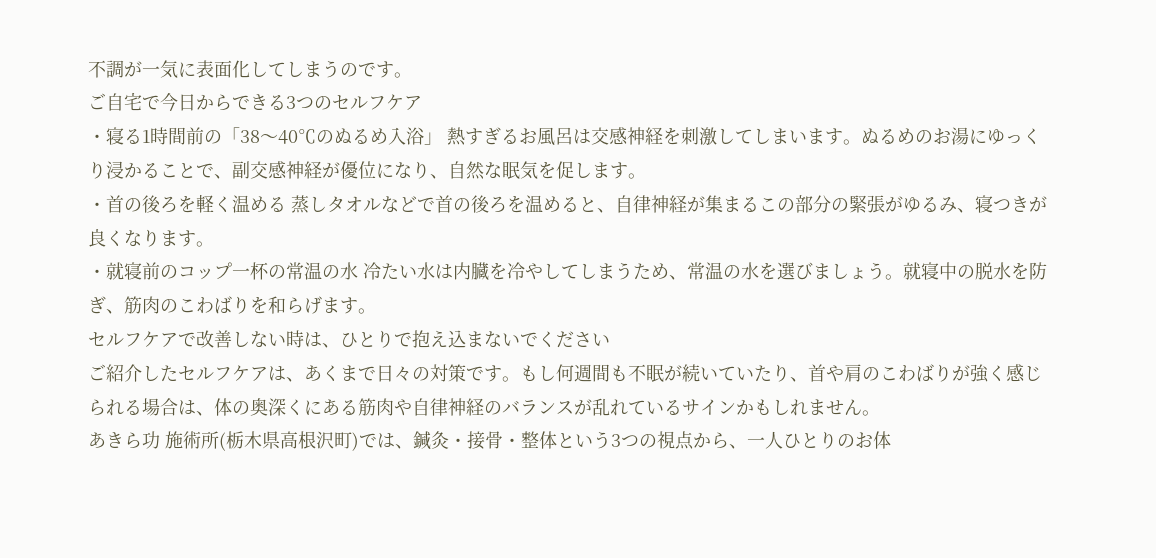不調が一気に表面化してしまうのです。
ご自宅で今日からできる3つのセルフケア
・寝る1時間前の「38〜40℃のぬるめ入浴」 熱すぎるお風呂は交感神経を刺激してしまいます。ぬるめのお湯にゆっくり浸かることで、副交感神経が優位になり、自然な眠気を促します。
・首の後ろを軽く温める 蒸しタオルなどで首の後ろを温めると、自律神経が集まるこの部分の緊張がゆるみ、寝つきが良くなります。
・就寝前のコップ一杯の常温の水 冷たい水は内臓を冷やしてしまうため、常温の水を選びましょう。就寝中の脱水を防ぎ、筋肉のこわばりを和らげます。
セルフケアで改善しない時は、ひとりで抱え込まないでください
ご紹介したセルフケアは、あくまで日々の対策です。もし何週間も不眠が続いていたり、首や肩のこわばりが強く感じられる場合は、体の奥深くにある筋肉や自律神経のバランスが乱れているサインかもしれません。
あきら功 施術所(栃木県高根沢町)では、鍼灸・接骨・整体という3つの視点から、一人ひとりのお体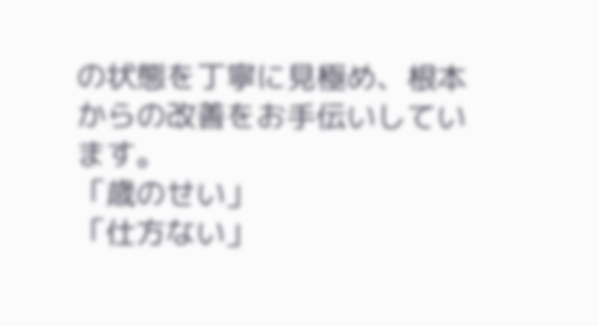の状態を丁寧に見極め、根本からの改善をお手伝いしています。
「歳のせい」
「仕方ない」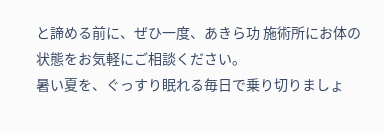と諦める前に、ぜひ一度、あきら功 施術所にお体の状態をお気軽にご相談ください。
暑い夏を、ぐっすり眠れる毎日で乗り切りましょ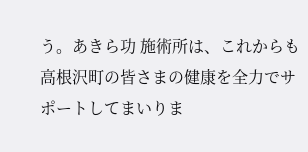う。あきら功 施術所は、これからも高根沢町の皆さまの健康を全力でサポートしてまいりま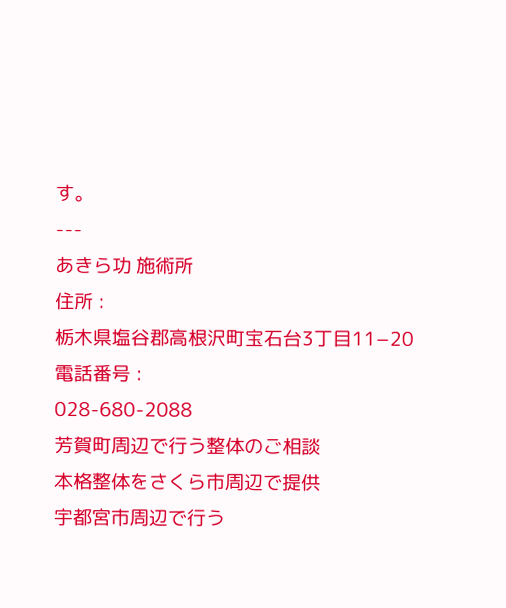す。
---
あきら功 施術所
住所 :
栃木県塩谷郡高根沢町宝石台3丁目11−20
電話番号 :
028-680-2088
芳賀町周辺で行う整体のご相談
本格整体をさくら市周辺で提供
宇都宮市周辺で行う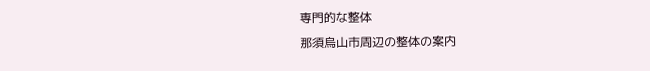専門的な整体
那須烏山市周辺の整体の案内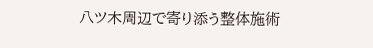八ツ木周辺で寄り添う整体施術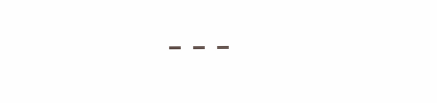---